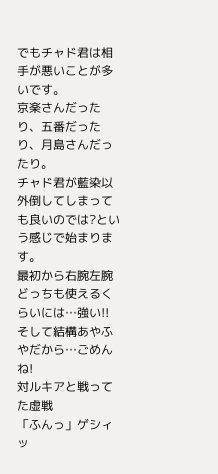でもチャド君は相手が悪いことが多いです。
京楽さんだったり、五番だったり、月島さんだったり。
チャド君が藍染以外倒してしまっても良いのでは?という感じで始まります。
最初から右腕左腕どっちも使えるくらいには…強い!!
そして結構あやふやだから…ごめんね!
対ルキアと戦ってた虚戦
「ふんっ」ゲシィッ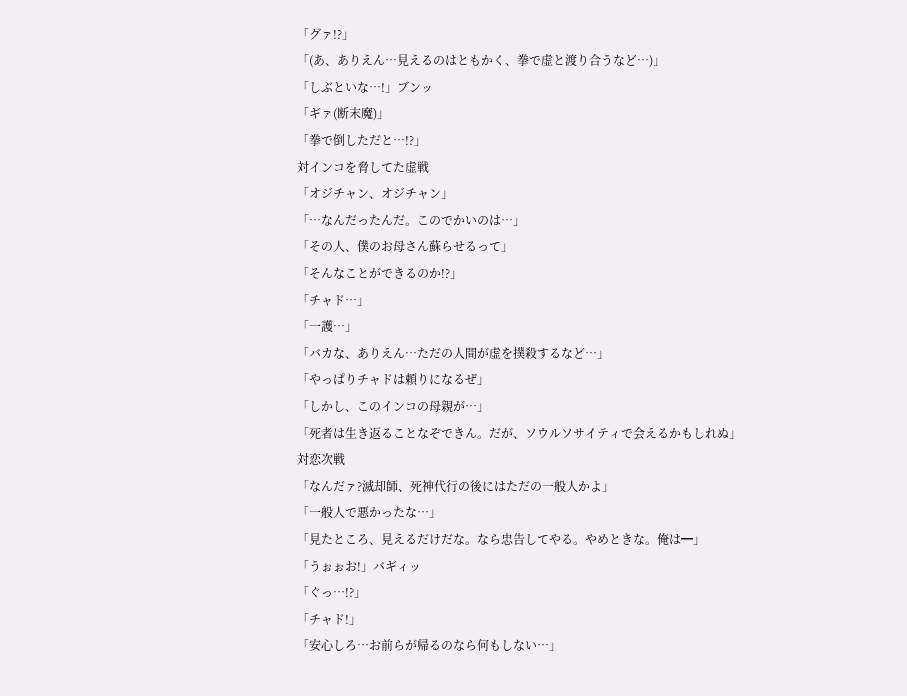「グァ!?」
「(あ、ありえん…見えるのはともかく、拳で虚と渡り合うなど…)」
「しぶといな…!」ブンッ
「ギァ(断末魔)」
「拳で倒しただと…!?」
対インコを脅してた虚戦
「オジチャン、オジチャン」
「…なんだったんだ。このでかいのは…」
「その人、僕のお母さん蘇らせるって」
「そんなことができるのか!?」
「チャド…」
「一護…」
「バカな、ありえん…ただの人間が虚を撲殺するなど…」
「やっぱりチャドは頼りになるぜ」
「しかし、このインコの母親が…」
「死者は生き返ることなぞできん。だが、ソウルソサイティで会えるかもしれぬ」
対恋次戦
「なんだァ?滅却師、死神代行の後にはただの一般人かよ」
「一般人で悪かったな…」
「見たところ、見えるだけだな。なら忠告してやる。やめときな。俺は━」
「うぉぉお!」バギィッ
「ぐっ…!?」
「チャド!」
「安心しろ…お前らが帰るのなら何もしない…」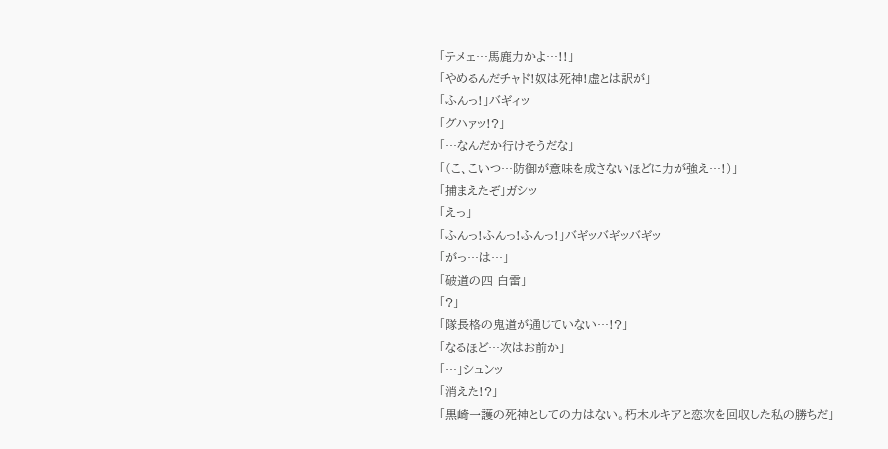「テメェ…馬鹿力かよ…!!」
「やめるんだチャド!奴は死神!虚とは訳が」
「ふんっ!」バギィッ
「グハァッ!?」
「…なんだか行けそうだな」
「(こ、こいつ…防御が意味を成さないほどに力が強え…!)」
「捕まえたぞ」ガシッ
「えっ」
「ふんっ!ふんっ!ふんっ!」バギッバギッバギッ
「がっ…は…」
「破道の四 白雷」
「?」
「隊長格の鬼道が通じていない…!?」
「なるほど…次はお前か」
「…」シュンッ
「消えた!?」
「黒崎一護の死神としての力はない。朽木ルキアと恋次を回収した私の勝ちだ」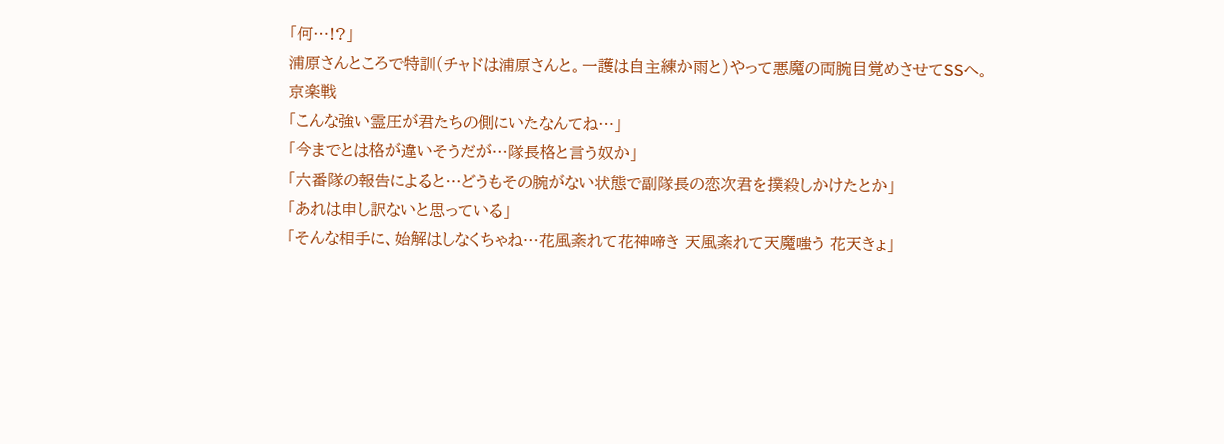「何…!?」
浦原さんところで特訓(チャドは浦原さんと。一護は自主練か雨と)やって悪魔の両腕目覚めさせてSSへ。
京楽戦
「こんな強い霊圧が君たちの側にいたなんてね…」
「今までとは格が違いそうだが…隊長格と言う奴か」
「六番隊の報告によると…どうもその腕がない状態で副隊長の恋次君を撲殺しかけたとか」
「あれは申し訳ないと思っている」
「そんな相手に、始解はしなくちゃね…花風紊れて花神啼き 天風紊れて天魔嗤う 花天きょ」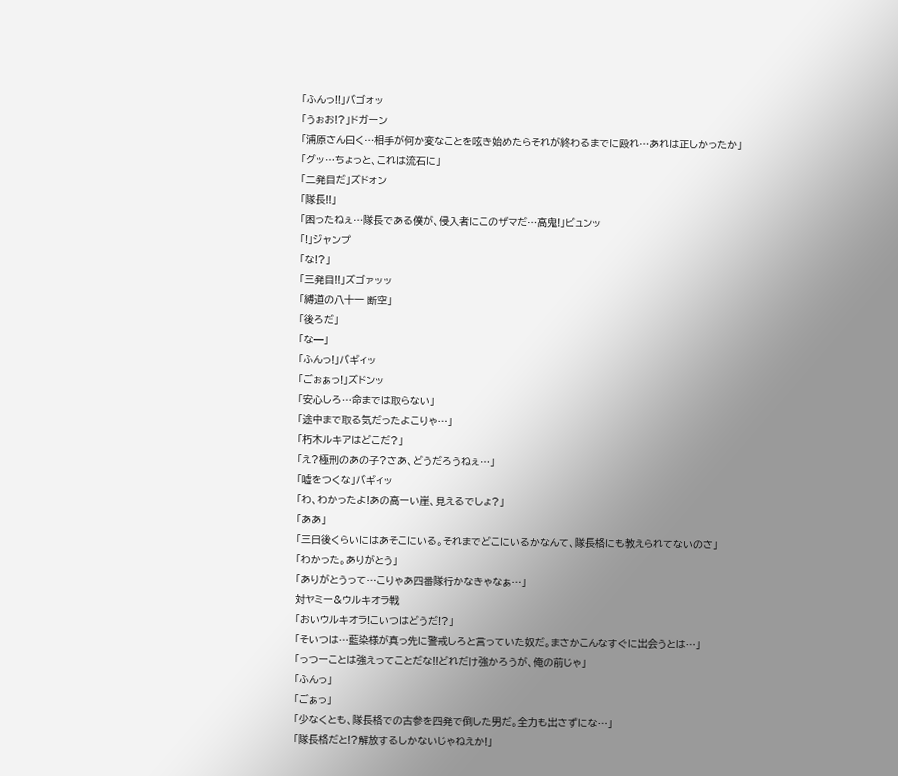「ふんっ!!」バゴォッ
「うぉお!?」ドガーン
「浦原さん曰く…相手が何か変なことを呟き始めたらそれが終わるまでに殴れ…あれは正しかったか」
「グッ…ちょっと、これは流石に」
「二発目だ」ズドォン
「隊長!!」
「困ったねぇ…隊長である僕が、侵入者にこのザマだ…高鬼!」ビュンッ
「!」ジャンプ
「な!?」
「三発目!!」ズゴァッッ
「縛道の八十一 断空」
「後ろだ」
「な━」
「ふんっ!」バギィッ
「ごぉぁっ!」ズドンッ
「安心しろ…命までは取らない」
「途中まで取る気だったよこりゃ…」
「朽木ルキアはどこだ?」
「え?極刑のあの子?さあ、どうだろうねぇ…」
「嘘をつくな」バギィッ
「わ、わかったよ!あの高ーい崖、見えるでしょ?」
「ああ」
「三日後くらいにはあそこにいる。それまでどこにいるかなんて、隊長格にも教えられてないのさ」
「わかった。ありがとう」
「ありがとうって…こりゃあ四番隊行かなきゃなぁ…」
対ヤミー&ウルキオラ戦
「おいウルキオラ!こいつはどうだ!?」
「そいつは…藍染様が真っ先に警戒しろと言っていた奴だ。まさかこんなすぐに出会うとは…」
「っつーことは強えってことだな!!どれだけ強かろうが、俺の前じゃ」
「ふんっ」
「ごぁっ」
「少なくとも、隊長格での古参を四発で倒した男だ。全力も出さずにな…」
「隊長格だと!?解放するしかないじゃねえか!」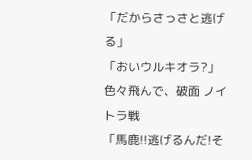「だからさっさと逃げる」
「おいウルキオラ?」
色々飛んで、破面 ノイトラ戦
「馬鹿!!逃げるんだ!そ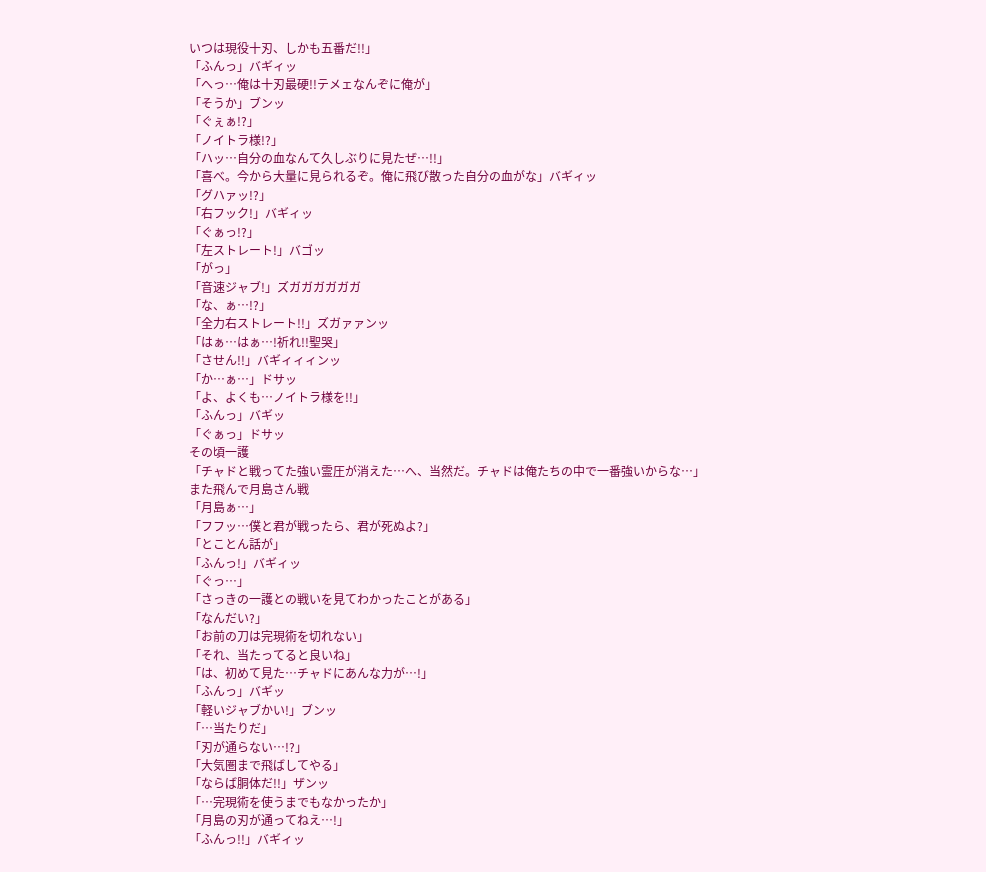いつは現役十刃、しかも五番だ!!」
「ふんっ」バギィッ
「へっ…俺は十刃最硬!!テメェなんぞに俺が」
「そうか」ブンッ
「ぐぇぁ!?」
「ノイトラ様!?」
「ハッ…自分の血なんて久しぶりに見たぜ…!!」
「喜べ。今から大量に見られるぞ。俺に飛び散った自分の血がな」バギィッ
「グハァッ!?」
「右フック!」バギィッ
「ぐぁっ!?」
「左ストレート!」バゴッ
「がっ」
「音速ジャブ!」ズガガガガガガ
「な、ぁ…!?」
「全力右ストレート!!」ズガァァンッ
「はぁ…はぁ…!祈れ!!聖哭」
「させん!!」バギィィィンッ
「か…ぁ…」ドサッ
「よ、よくも…ノイトラ様を!!」
「ふんっ」バギッ
「ぐぁっ」ドサッ
その頃一護
「チャドと戦ってた強い霊圧が消えた…へ、当然だ。チャドは俺たちの中で一番強いからな…」
また飛んで月島さん戦
「月島ぁ…」
「フフッ…僕と君が戦ったら、君が死ぬよ?」
「とことん話が」
「ふんっ!」バギィッ
「ぐっ…」
「さっきの一護との戦いを見てわかったことがある」
「なんだい?」
「お前の刀は完現術を切れない」
「それ、当たってると良いね」
「は、初めて見た…チャドにあんな力が…!」
「ふんっ」バギッ
「軽いジャブかい!」ブンッ
「…当たりだ」
「刃が通らない…!?」
「大気圏まで飛ばしてやる」
「ならば胴体だ!!」ザンッ
「…完現術を使うまでもなかったか」
「月島の刃が通ってねえ…!」
「ふんっ!!」バギィッ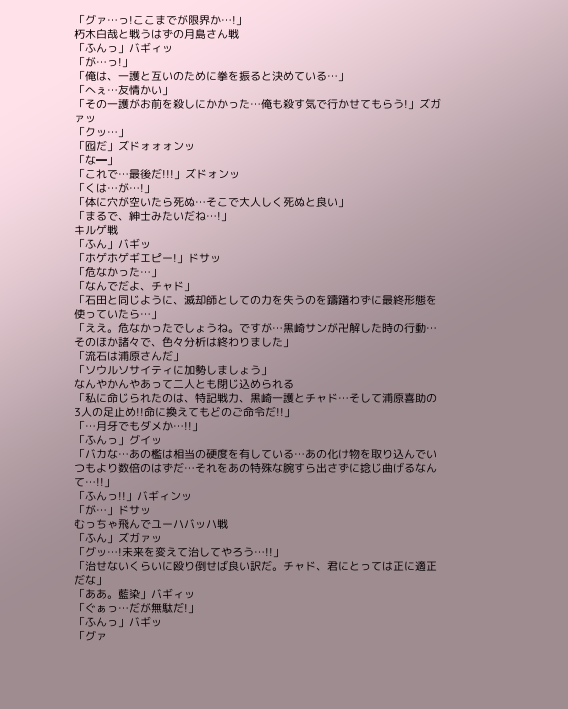「グァ…っ!ここまでが限界か…!」
朽木白哉と戦うはずの月島さん戦
「ふんっ」バギィッ
「が…っ!」
「俺は、一護と互いのために拳を振ると決めている…」
「へぇ…友情かい」
「その一護がお前を殺しにかかった…俺も殺す気で行かせてもらう!」ズガァッ
「クッ…」
「囮だ」ズドォォォンッ
「な━」
「これで…最後だ!!!」ズドォンッ
「くは…が…!」
「体に穴が空いたら死ぬ…そこで大人しく死ぬと良い」
「まるで、紳士みたいだね…!」
キルゲ戦
「ふん」バギッ
「ホゲホゲギエピー!」ドサッ
「危なかった…」
「なんでだよ、チャド」
「石田と同じように、滅却師としての力を失うのを躊躇わずに最終形態を使っていたら…」
「ええ。危なかったでしょうね。ですが…黒崎サンが卍解した時の行動…そのほか諸々で、色々分析は終わりました」
「流石は浦原さんだ」
「ソウルソサイティに加勢しましょう」
なんやかんやあって二人とも閉じ込められる
「私に命じられたのは、特記戦力、黒崎一護とチャド…そして浦原喜助の3人の足止め!!命に換えてもどのご命令だ!!」
「…月牙でもダメか…!!」
「ふんっ」グイッ
「バカな…あの檻は相当の硬度を有している…あの化け物を取り込んでいつもより数倍のはずだ…それをあの特殊な腕すら出さずに捻じ曲げるなんて…!!」
「ふんっ!!」バギィンッ
「が…」ドサッ
むっちゃ飛んでユーハバッハ戦
「ふん」ズガァッ
「グッ…!未来を変えて治してやろう…!!」
「治せないくらいに殴り倒せば良い訳だ。チャド、君にとっては正に適正だな」
「ああ。藍染」バギィッ
「ぐぁっ…だが無駄だ!」
「ふんっ」バギッ
「グァ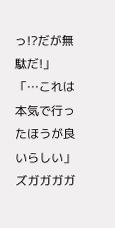っ!?だが無駄だ!」
「…これは本気で行ったほうが良いらしい」ズガガガガ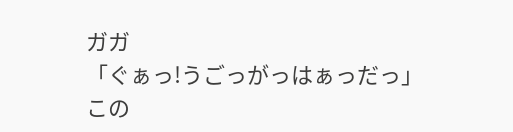ガガ
「ぐぁっ!うごっがっはぁっだっ」
この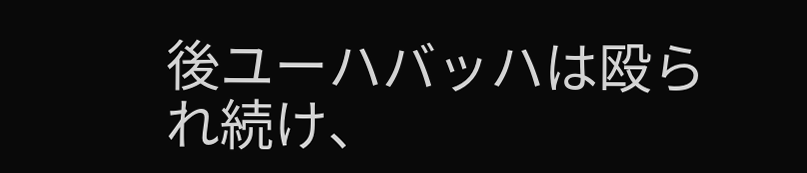後ユーハバッハは殴られ続け、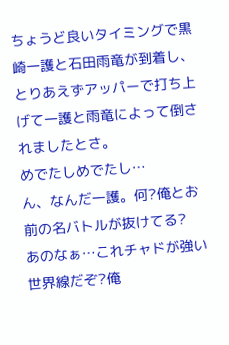ちょうど良いタイミングで黒崎一護と石田雨竜が到着し、とりあえずアッパーで打ち上げて一護と雨竜によって倒されましたとさ。
めでたしめでたし…
ん、なんだ一護。何?俺とお前の名バトルが抜けてる?
あのなぁ…これチャドが強い世界線だぞ?俺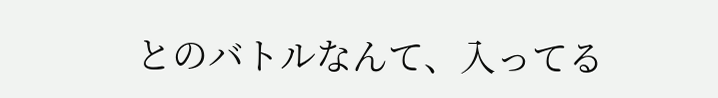とのバトルなんて、入ってる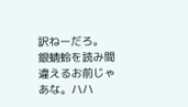訳ねーだろ。
銀蜻蛉を読み間違えるお前じゃあな。ハハ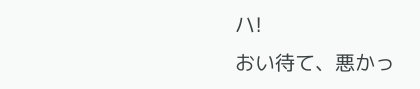ハ!
おい待て、悪かっ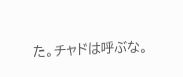た。チャドは呼ぶな。